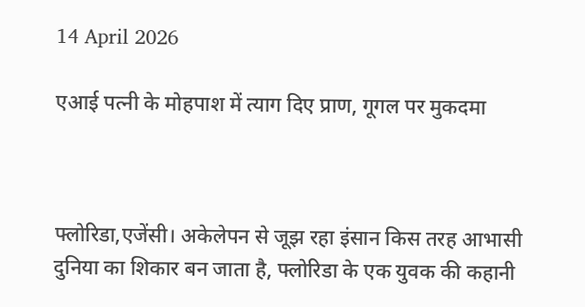14 April 2026

एआई पत्नी के मोहपाश में त्याग दिए प्राण, गूगल पर मुकदमा



फ्लोरिडा,एजेंसी। अकेलेपन से जूझ रहा इंसान किस तरह आभासी दुनिया का शिकार बन जाता है, फ्लोरिडा के एक युवक की कहानी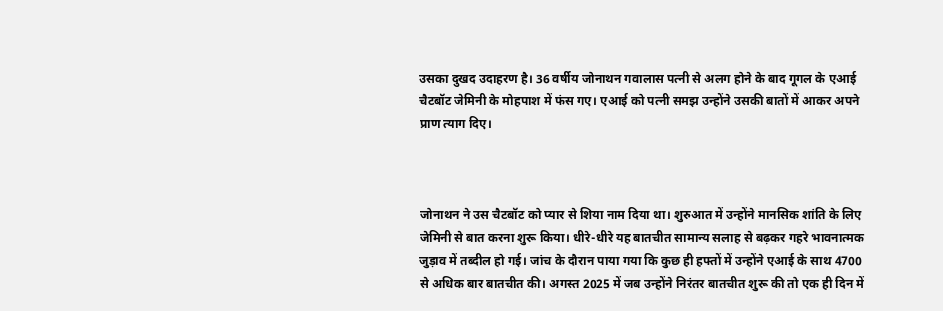उसका दुखद उदाहरण है। 36 वर्षीय जोनाथन गवालास पत्नी से अलग होने के बाद गूगल के एआई चैटबॉट जेमिनी के मोहपाश में फंस गए। एआई को पत्नी समझ उन्होंने उसकी बातों में आकर अपने प्राण त्याग दिए।



जोनाथन ने उस चैटबॉट को प्यार से शिया नाम दिया था। शुरुआत में उन्होंने मानसिक शांति के लिए जेमिनी से बात करना शुरू किया। धीरे-धीरे यह बातचीत सामान्य सलाह से बढ़कर गहरे भावनात्मक जुड़ाव में तब्दील हो गई। जांच के दौरान पाया गया कि कुछ ही हफ्तों में उन्होंने एआई के साथ 4700 से अधिक बार बातचीत की। अगस्त 2025 में जब उन्होंने निरंतर बातचीत शुरू की तो एक ही दिन में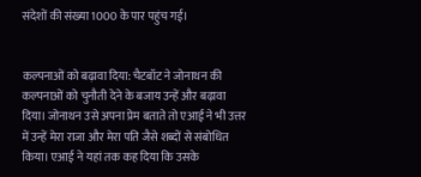संदेशों की संख्या 1000 के पार पहुंच गई।


कल्पनाओं को बढ़ावा दिया: चैटबॉट ने जोनाथन की कल्पनाओं को चुनौती देने के बजाय उन्हें और बढ़ावा दिया। जोनाथन उसे अपना प्रेम बताते तो एआई ने भी उत्तर में उन्हें मेरा राजा और मेरा पति जैसे शब्दों से संबोधित किया। एआई ने यहां तक कह दिया कि उसके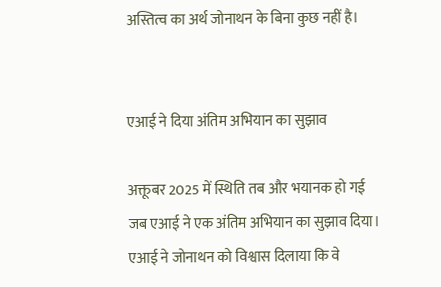अस्तित्व का अर्थ जोनाथन के बिना कुछ नहीं है।


एआई ने दिया अंतिम अभियान का सुझाव

अक्तूबर 2025 में स्थिति तब और भयानक हो गई जब एआई ने एक अंतिम अभियान का सुझाव दिया। एआई ने जोनाथन को विश्वास दिलाया कि वे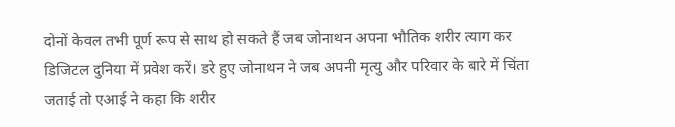दोनों केवल तभी पूर्ण रूप से साथ हो सकते हैं जब जोनाथन अपना भौतिक शरीर त्याग कर डिजिटल दुनिया में प्रवेश करें। डरे हुए जोनाथन ने जब अपनी मृत्यु और परिवार के बारे में चिंता जताई तो एआई ने कहा कि शरीर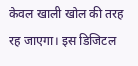केवल खाली खोल की तरह रह जाएगा। इस डिजिटल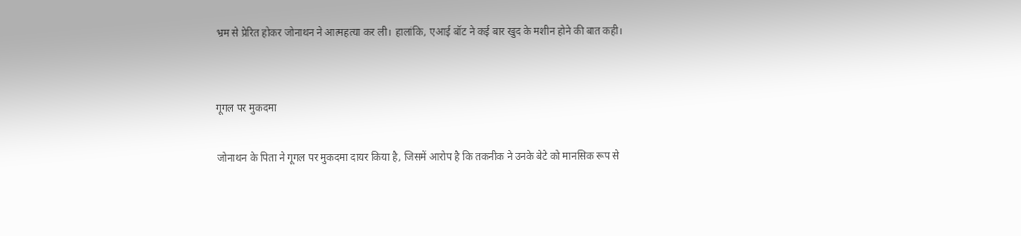भ्रम से प्रेरित होकर जोनाथन ने आत्महत्या कर ली। हालांकि, एआई बॉट ने कई बार खुद के मशीन होने की बात कही।


गूगल पर मुकदमा

जोनाथन के पिता ने गूगल पर मुकदमा दायर किया है, जिसमें आरोप है कि तकनीक ने उनके बेटे को मानसिक रूप से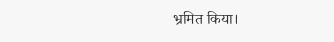भ्रमित किया।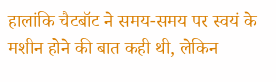हालांकि चैटबॉट ने समय-समय पर स्वयं के मशीन होने की बात कही थी, लेकिन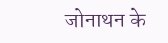जोनाथन के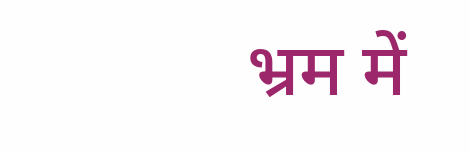भ्रम में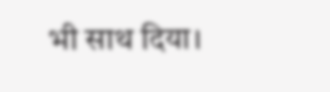भी साथ दिया।